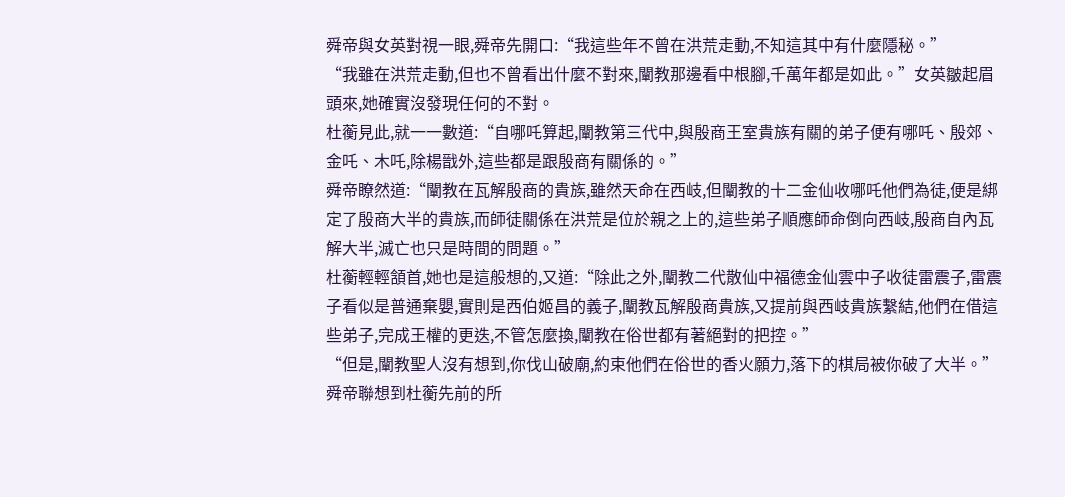舜帝與女英對視一眼,舜帝先開口:“我這些年不曾在洪荒走動,不知這其中有什麼隱秘。”
“我雖在洪荒走動,但也不曾看出什麼不對來,闡教那邊看中根腳,千萬年都是如此。”女英皺起眉頭來,她確實沒發現任何的不對。
杜蘅見此,就一一數道:“自哪吒算起,闡教第三代中,與殷商王室貴族有關的弟子便有哪吒、殷郊、金吒、木吒,除楊戩外,這些都是跟殷商有關係的。”
舜帝瞭然道:“闡教在瓦解殷商的貴族,雖然天命在西岐,但闡教的十二金仙收哪吒他們為徒,便是綁定了殷商大半的貴族,而師徒關係在洪荒是位於親之上的,這些弟子順應師命倒向西岐,殷商自內瓦解大半,滅亡也只是時間的問題。”
杜蘅輕輕頷首,她也是這般想的,又道:“除此之外,闡教二代散仙中福德金仙雲中子收徒雷震子,雷震子看似是普通棄嬰,實則是西伯姬昌的義子,闡教瓦解殷商貴族,又提前與西岐貴族繫結,他們在借這些弟子,完成王權的更迭,不管怎麼換,闡教在俗世都有著絕對的把控。”
“但是,闡教聖人沒有想到,你伐山破廟,約束他們在俗世的香火願力,落下的棋局被你破了大半。”舜帝聯想到杜蘅先前的所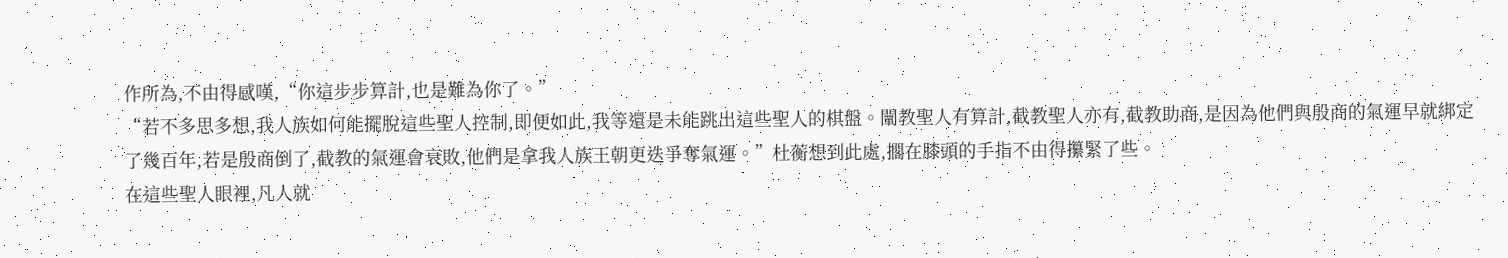作所為,不由得感嘆,“你這步步算計,也是難為你了。”
“若不多思多想,我人族如何能擺脫這些聖人控制,即便如此,我等還是未能跳出這些聖人的棋盤。闡教聖人有算計,截教聖人亦有,截教助商,是因為他們與殷商的氣運早就綁定了幾百年,若是殷商倒了,截教的氣運會衰敗,他們是拿我人族王朝更迭爭奪氣運。”杜蘅想到此處,擱在膝頭的手指不由得攥緊了些。
在這些聖人眼裡,凡人就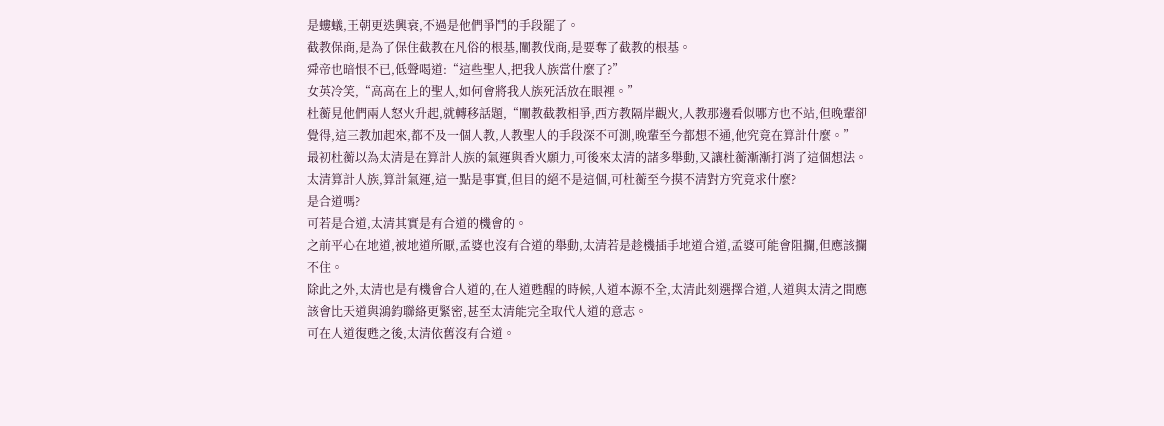是螻蟻,王朝更迭興衰,不過是他們爭鬥的手段罷了。
截教保商,是為了保住截教在凡俗的根基,闡教伐商,是要奪了截教的根基。
舜帝也暗恨不已,低聲喝道:“這些聖人,把我人族當什麼了?”
女英冷笑,“高高在上的聖人,如何會將我人族死活放在眼裡。”
杜蘅見他們兩人怒火升起,就轉移話題,“闡教截教相爭,西方教隔岸觀火,人教那邊看似哪方也不站,但晚輩卻覺得,這三教加起來,都不及一個人教,人教聖人的手段深不可測,晚輩至今都想不通,他究竟在算計什麼。”
最初杜蘅以為太清是在算計人族的氣運與香火願力,可後來太清的諸多舉動,又讓杜蘅漸漸打消了這個想法。
太清算計人族,算計氣運,這一點是事實,但目的絕不是這個,可杜蘅至今摸不清對方究竟求什麼?
是合道嗎?
可若是合道,太清其實是有合道的機會的。
之前平心在地道,被地道所厭,孟婆也沒有合道的舉動,太清若是趁機插手地道合道,孟婆可能會阻攔,但應該攔不住。
除此之外,太清也是有機會合人道的,在人道甦醒的時候,人道本源不全,太清此刻選擇合道,人道與太清之間應該會比天道與鴻鈞聯絡更緊密,甚至太清能完全取代人道的意志。
可在人道復甦之後,太清依舊沒有合道。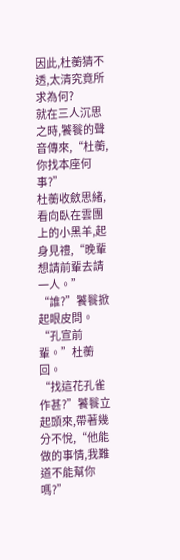因此,杜蘅猜不透,太清究竟所求為何?
就在三人沉思之時,饕餮的聲音傳來,“杜蘅,你找本座何事?”
杜蘅收斂思緒,看向臥在雲團上的小黑羊,起身見禮,“晚輩想請前輩去請一人。”
“誰?”饕餮掀起眼皮問。
“孔宣前輩。”杜蘅回。
“找這花孔雀作甚?”饕餮立起頭來,帶著幾分不悅,“他能做的事情,我難道不能幫你嗎?”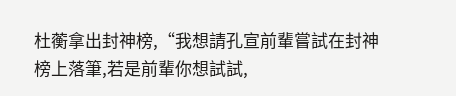杜蘅拿出封神榜,“我想請孔宣前輩嘗試在封神榜上落筆,若是前輩你想試試,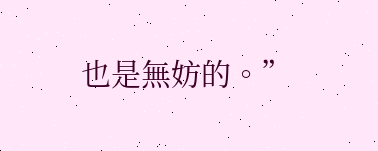也是無妨的。”